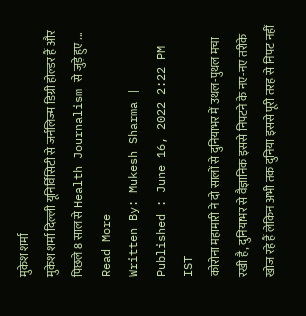मुकेश शर्मा
मुकेश शर्मा दिल्ली यूनिर्विसिटी से जर्नलिज्म डिग्री होल्डर हैं और पिछले 8 साल से Health Journalism से जुड़े हुए ... Read More
Written By: Mukesh Sharma | Published : June 16, 2022 2:22 PM IST
कोरोना महामारी ने दो सालों से दुनियाभर में उथल-पुथल मचा रखी है, दुनियाभर से वैज्ञानिक इससे निपटने के नए-नए तरीके खोज रहे हैं लेकिन अभी तक दुनिया इससे पूरी तरह से निपट नहीं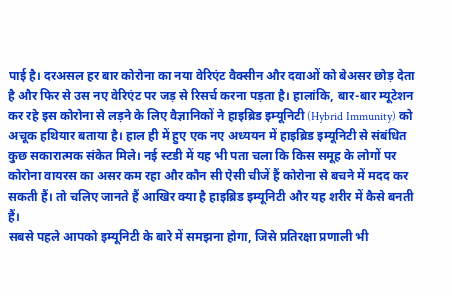पाई है। दरअसल हर बार कोरोना का नया वेरिएंट वैक्सीन और दवाओं को बेअसर छोड़ देता है और फिर से उस नए वेरिएंट पर जड़ से रिसर्च करना पड़ता है। हालांकि, बार-बार म्यूटेशन कर रहे इस कोरोना से लड़ने के लिए वैज्ञानिकों ने हाइब्रिड इम्यूनिटी (Hybrid Immunity) को अचूक हथियार बताया है। हाल ही में हुए एक नए अध्ययन में हाइब्रिड इम्यूनिटी से संबंधित कुछ सकारात्मक संकेत मिले। नई स्टडी में यह भी पता चला कि किस समूह के लोगों पर कोरोना वायरस का असर कम रहा और कौन सी ऐसी चीजें हैं कोरोना से बचने में मदद कर सकती हैं। तो चलिए जानते हैं आखिर क्या है हाइब्रिड इम्यूनिटी और यह शरीर में कैसे बनती हैं।
सबसे पहले आपको इम्यूनिटी के बारे में समझना होगा, जिसे प्रतिरक्षा प्रणाली भी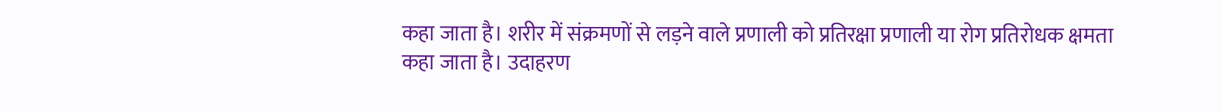कहा जाता है। शरीर में संक्रमणों से लड़ने वाले प्रणाली को प्रतिरक्षा प्रणाली या रोग प्रतिरोधक क्षमता कहा जाता है। उदाहरण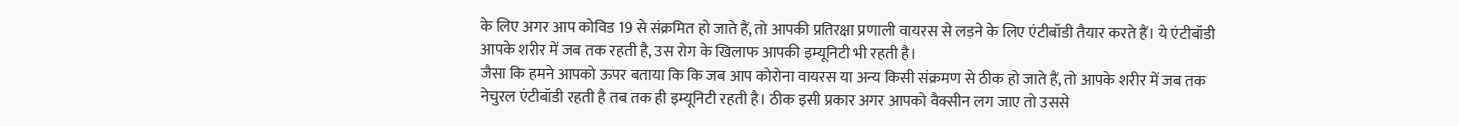के लिए अगर आप कोविड 19 से संक्रमित हो जाते हैं, तो आपकी प्रतिरक्षा प्रणाली वायरस से लड़ने के लिए एंटीबॉडी तैयार करते हैं। ये एंटीबॉडी आपके शरीर में जब तक रहती है, उस रोग के खिलाफ आपकी इम्यूनिटी भी रहती है।
जैसा कि हमने आपको ऊपर बताया कि कि जब आप कोरोना वायरस या अन्य किसी संक्रमण से ठीक हो जाते हैं, तो आपके शरीर में जब तक नेचुरल एंटीबॉडी रहती है तब तक ही इम्यूनिटी रहती है। ठीक इसी प्रकार अगर आपको वैक्सीन लग जाए तो उससे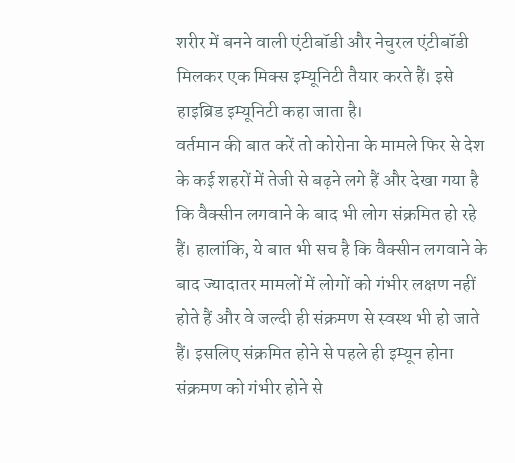शरीर में बनने वाली एंटीबॉडी और नेचुरल एंटीबॉडी मिलकर एक मिक्स इम्यूनिटी तैयार करते हैं। इसे हाइब्रिड इम्यूनिटी कहा जाता है।
वर्तमान की बात करें तो कोरोना के मामले फिर से देश के कई शहरों में तेजी से बढ़ने लगे हैं और देखा गया है कि वैक्सीन लगवाने के बाद भी लोग संक्रमित हो रहे हैं। हालांकि, ये बात भी सच है कि वैक्सीन लगवाने के बाद ज्यादातर मामलों में लोगों को गंभीर लक्षण नहीं होते हैं और वे जल्दी ही संक्रमण से स्वस्थ भी हो जाते हैं। इसलिए संक्रमित होने से पहले ही इम्यून होना संक्रमण को गंभीर होने से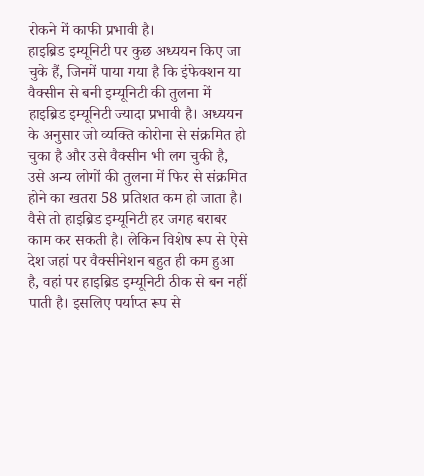रोकने में काफी प्रभावी है।
हाइब्रिड इम्यूनिटी पर कुछ अध्ययन किए जा चुके हैं, जिनमें पाया गया है कि इंफेक्शन या वैक्सीन से बनी इम्यूनिटी की तुलना में हाइब्रिड इम्यूनिटी ज्यादा प्रभावी है। अध्ययन के अनुसार जो व्यक्ति कोरोना से संक्रमित हो चुका है और उसे वैक्सीन भी लग चुकी है, उसे अन्य लोगों की तुलना में फिर से संक्रमित होने का खतरा 58 प्रतिशत कम हो जाता है।
वैसे तो हाइब्रिड इम्यूनिटी हर जगह बराबर काम कर सकती है। लेकिन विशेष रूप से ऐसे देश जहां पर वैक्सीनेशन बहुत ही कम हुआ है, वहां पर हाइब्रिड इम्यूनिटी ठीक से बन नहीं पाती है। इसलिए पर्याप्त रूप से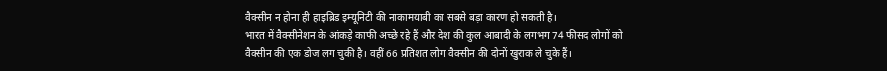वैक्सीन न होना ही हाइब्रिड इम्यूनिटी की नाकामयाबी का सबसे बड़ा कारण हो सकती है।
भारत में वैक्सीनेशन के आंकड़े काफी अच्छे रहे हैं और देश की कुल आबादी के लगभग 74 फीसद लोगों को वैक्सीन की एक डोज लग चुकी है। वहीं 66 प्रतिशत लोग वैक्सीन की दोनों खुराक ले चुके हैं।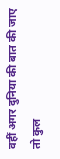वहीं अगर दुनिया की बात की जाए तो कुल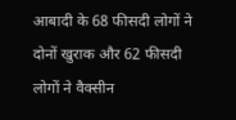आबादी के 68 फीसदी लोगों ने दोनों खुराक और 62 फीसदी लोगों ने वैक्सीन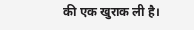की एक खुराक ली है।